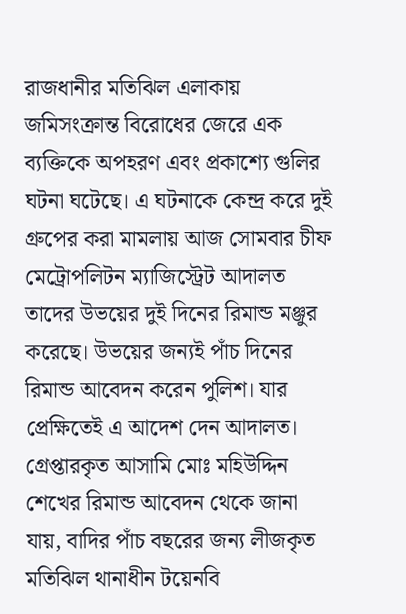রাজধানীর মতিঝিল এলাকায় জমিসংক্রান্ত বিরোধের জেরে এক ব্যক্তিকে অপহরণ এবং প্রকাশ্যে গুলির ঘটনা ঘটেছে। এ ঘটনাকে কেন্দ্র করে দুই গ্রুপের করা মামলায় আজ সোমবার চীফ মেট্রোপলিটন ম্যাজিস্ট্রেট আদালত তাদের উভয়ের দুই দিনের রিমান্ড মঞ্জুর করেছে। উভয়ের জন্যই পাঁচ দিনের রিমান্ড আবেদন করেন পুলিশ। যার প্রেক্ষিতেই এ আদেশ দেন আদালত।
গ্রেপ্তারকৃত আসামি মোঃ মহিউদ্দিন শেখের রিমান্ড আবেদন থেকে জানা যায়, বাদির পাঁচ বছরের জন্য লীজকৃত মতিঝিল থানাধীন টয়েনবি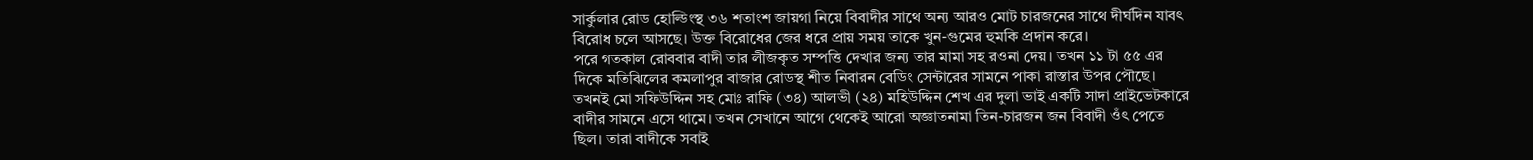সার্কুলার রোড হোল্ডিংস্থ ৩৬ শতাংশ জায়গা নিয়ে বিবাদীর সাথে অন্য আরও মোট চারজনের সাথে দীর্ঘদিন যাবৎ বিরোধ চলে আসছে। উক্ত বিরোধের জের ধরে প্রায় সময় তাকে খুন-গুমের হুমকি প্রদান করে।
পরে গতকাল রোববার বাদী তার লীজকৃত সম্পত্তি দেখার জন্য তার মামা সহ রওনা দেয়। তখন ১১ টা ৫৫ এর দিকে মতিঝিলের কমলাপুর বাজার রোডস্থ শীত নিবারন বেডিং সেন্টারের সামনে পাকা রাস্তার উপর পৌছে। তখনই মো সফিউদ্দিন সহ মোঃ রাফি (৩৪) আলভী (২৪) মহিউদ্দিন শেখ এর দুলা ভাই একটি সাদা প্রাইভেটকারে বাদীর সামনে এসে থামে। তখন সেখানে আগে থেকেই আরো অজ্ঞাতনামা তিন-চারজন জন বিবাদী ওঁৎ পেতে ছিল। তারা বাদীকে সবাই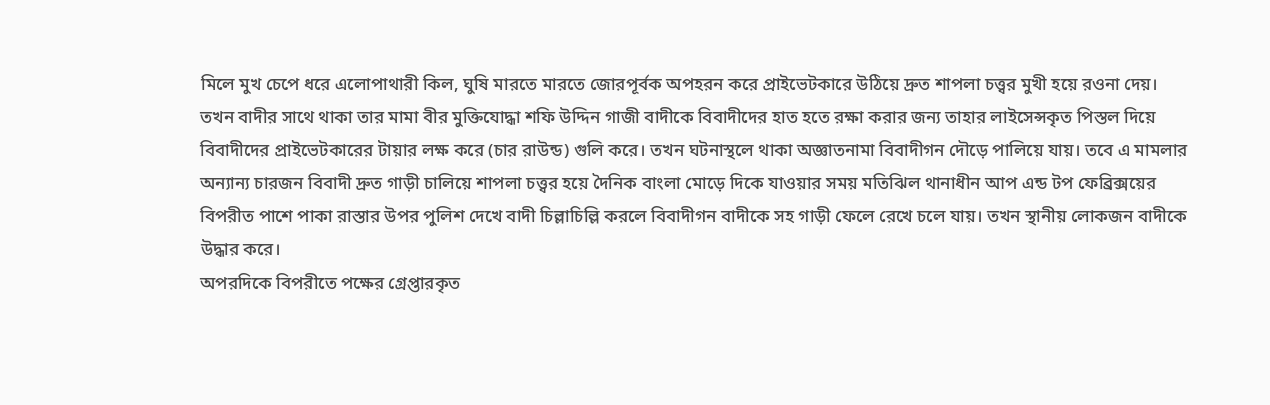মিলে মুখ চেপে ধরে এলোপাথারী কিল, ঘুষি মারতে মারতে জোরপূর্বক অপহরন করে প্রাইভেটকারে উঠিয়ে দ্রুত শাপলা চত্ত্বর মুখী হয়ে রওনা দেয়।
তখন বাদীর সাথে থাকা তার মামা বীর মুক্তিযোদ্ধা শফি উদ্দিন গাজী বাদীকে বিবাদীদের হাত হতে রক্ষা করার জন্য তাহার লাইসেন্সকৃত পিস্তল দিয়ে বিবাদীদের প্রাইভেটকারের টায়ার লক্ষ করে (চার রাউন্ড) গুলি করে। তখন ঘটনাস্থলে থাকা অজ্ঞাতনামা বিবাদীগন দৌড়ে পালিয়ে যায়। তবে এ মামলার অন্যান্য চারজন বিবাদী দ্রুত গাড়ী চালিয়ে শাপলা চত্ত্বর হয়ে দৈনিক বাংলা মোড়ে দিকে যাওয়ার সময় মতিঝিল থানাধীন আপ এন্ড টপ ফেব্রিক্সয়ের বিপরীত পাশে পাকা রাস্তার উপর পুলিশ দেখে বাদী চিল্লাচিল্লি করলে বিবাদীগন বাদীকে সহ গাড়ী ফেলে রেখে চলে যায়। তখন স্থানীয় লোকজন বাদীকে উদ্ধার করে।
অপরদিকে বিপরীতে পক্ষের গ্রেপ্তারকৃত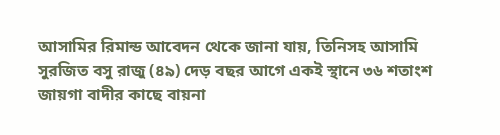আসামির রিমান্ড আবেদন থেকে জানা যায়, তিনিসহ আসামি সুরজিত বসু রাজু (৪৯) দেড় বছর আগে একই স্থানে ৩৬ শতাংশ জায়গা বাদীর কাছে বায়না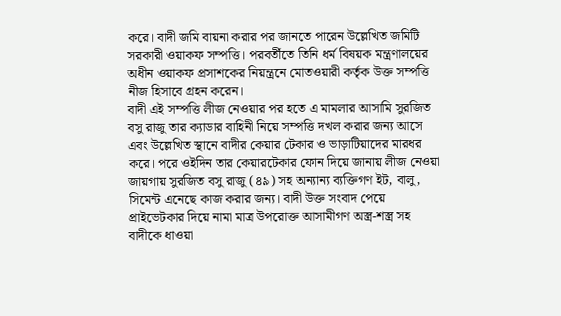করে। বাদী জমি বায়না করার পর জানতে পারেন উল্লেখিত জমিটি সরকারী ওয়াকফ সম্পত্তি। পরবর্তীতে তিনি ধর্ম বিষয়ক মন্ত্রণালয়ের অধীন ওয়াকফ প্রসাশকের নিয়ন্ত্রনে মোতওয়ারী কর্তৃক উক্ত সম্পত্তি নীজ হিসাবে গ্রহন করেন।
বাদী এই সম্পত্তি লীজ নেওয়ার পর হতে এ মামলার আসামি সুরজিত বসু রাজু তার ক্যাডার বাহিনী নিয়ে সম্পত্তি দখল করার জন্য আসে এবং উল্লেখিত স্থানে বাদীর কেয়ার টেকার ও ভাড়াটিয়াদের মারধর করে। পরে ওইদিন তার কেয়ারটেকার ফোন দিয়ে জানায় লীজ নেওয়া জায়গায় সুরজিত বসু রাজু (৪৯) সহ অন্যান্য ব্যক্তিগণ ইট, বালু, সিমেন্ট এনেছে কাজ করার জন্য। বাদী উক্ত সংবাদ পেয়ে প্রাইভেটকার দিয়ে নামা মাত্র উপরোক্ত আসামীগণ অস্ত্র-শস্ত্র সহ বাদীকে ধাওয়া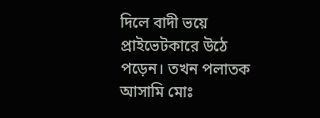দিলে বাদী ভয়ে প্রাইভেটকারে উঠে পড়েন। তখন পলাতক আসামি মোঃ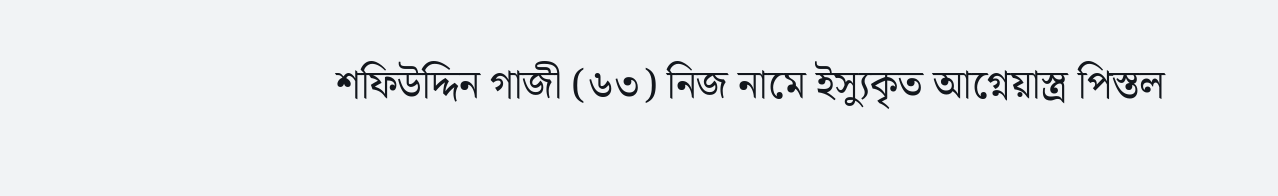শফিউদ্দিন গাজী (৬৩) নিজ নামে ইস্যুকৃত আগ্নেয়াস্ত্র পিস্তল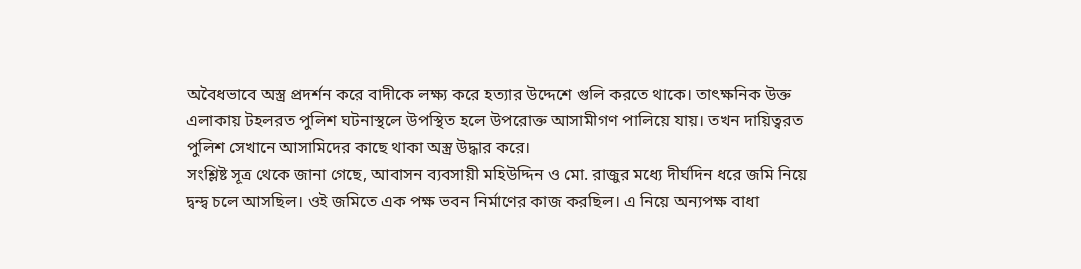অবৈধভাবে অস্ত্র প্রদর্শন করে বাদীকে লক্ষ্য করে হত্যার উদ্দেশে গুলি করতে থাকে। তাৎক্ষনিক উক্ত এলাকায় টহলরত পুলিশ ঘটনাস্থলে উপস্থিত হলে উপরোক্ত আসামীগণ পালিয়ে যায়। তখন দায়িত্বরত পুলিশ সেখানে আসামিদের কাছে থাকা অস্ত্র উদ্ধার করে।
সংশ্লিষ্ট সূত্র থেকে জানা গেছে, আবাসন ব্যবসায়ী মহিউদ্দিন ও মো. রাজুর মধ্যে দীর্ঘদিন ধরে জমি নিয়ে দ্বন্দ্ব চলে আসছিল। ওই জমিতে এক পক্ষ ভবন নির্মাণের কাজ করছিল। এ নিয়ে অন্যপক্ষ বাধা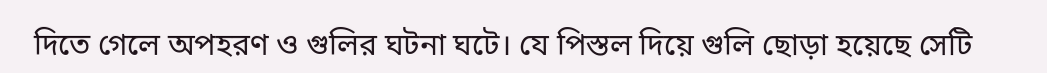দিতে গেলে অপহরণ ও গুলির ঘটনা ঘটে। যে পিস্তল দিয়ে গুলি ছোড়া হয়েছে সেটি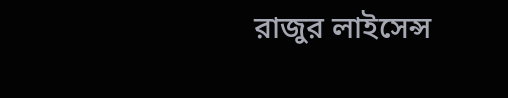রাজুর লাইসেন্স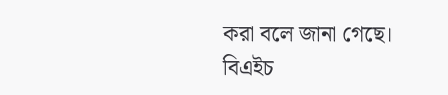করা বলে জানা গেছে।
বিএইচ